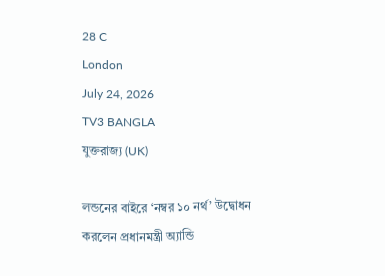28 C
London
July 24, 2026
TV3 BANGLA
যুক্তরাজ্য (UK)

লন্ডনের বাইরে ‘নম্বর ১০ নর্থ’ উদ্বোধন করলেন প্রধানমন্ত্রী অ্যান্ডি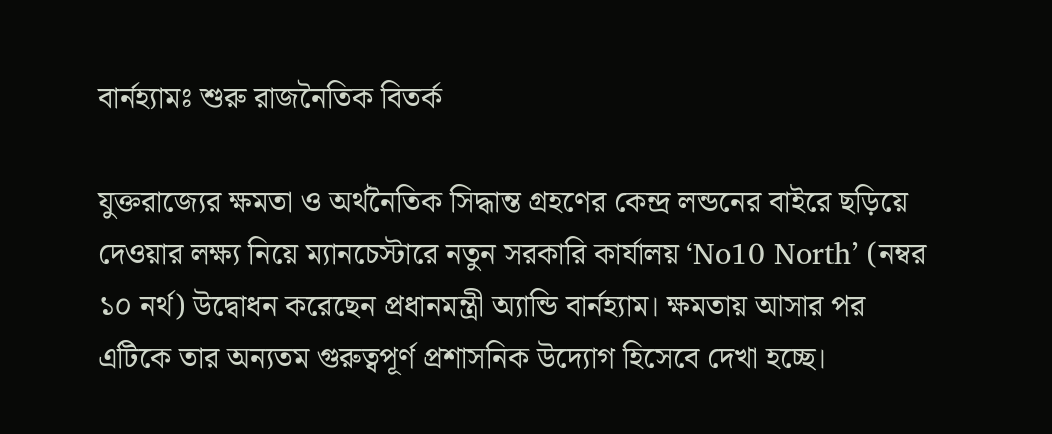বার্নহ্যামঃ শুরু রাজনৈতিক বিতর্ক

যুক্তরাজ্যের ক্ষমতা ও অর্থনৈতিক সিদ্ধান্ত গ্রহণের কেন্দ্র লন্ডনের বাইরে ছড়িয়ে দেওয়ার লক্ষ্য নিয়ে ম্যানচেস্টারে নতুন সরকারি কার্যালয় ‘No10 North’ (নম্বর ১০ নর্থ) উদ্বোধন করেছেন প্রধানমন্ত্রী অ্যান্ডি বার্নহ্যাম। ক্ষমতায় আসার পর এটিকে তার অন্যতম গুরুত্বপূর্ণ প্রশাসনিক উদ্যোগ হিসেবে দেখা হচ্ছে।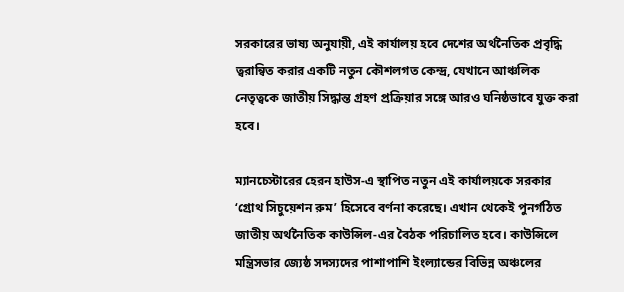সরকারের ভাষ্য অনুযায়ী, এই কার্যালয় হবে দেশের অর্থনৈতিক প্রবৃদ্ধি ত্বরান্বিত করার একটি নতুন কৌশলগত কেন্দ্র, যেখানে আঞ্চলিক নেতৃত্বকে জাতীয় সিদ্ধান্ত গ্রহণ প্রক্রিয়ার সঙ্গে আরও ঘনিষ্ঠভাবে যুক্ত করা হবে।

ম্যানচেস্টারের হেরন হাউস-এ স্থাপিত নতুন এই কার্যালয়কে সরকার ‘গ্রোথ সিচুয়েশন রুম’ হিসেবে বর্ণনা করেছে। এখান থেকেই পুনর্গঠিত জাতীয় অর্থনৈতিক কাউন্সিল-এর বৈঠক পরিচালিত হবে। কাউন্সিলে মন্ত্রিসভার জ্যেষ্ঠ সদস্যদের পাশাপাশি ইংল্যান্ডের বিভিন্ন অঞ্চলের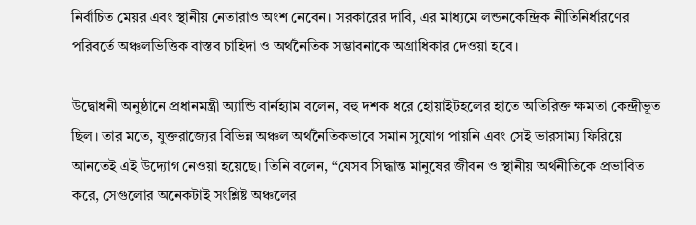নির্বাচিত মেয়র এবং স্থানীয় নেতারাও অংশ নেবেন। সরকারের দাবি, এর মাধ্যমে লন্ডনকেন্দ্রিক নীতিনির্ধারণের পরিবর্তে অঞ্চলভিত্তিক বাস্তব চাহিদা ও অর্থনৈতিক সম্ভাবনাকে অগ্রাধিকার দেওয়া হবে।

উদ্বোধনী অনুষ্ঠানে প্রধানমন্ত্রী অ্যান্ডি বার্নহ্যাম বলেন, বহু দশক ধরে হোয়াইটহলের হাতে অতিরিক্ত ক্ষমতা কেন্দ্রীভূত ছিল। তার মতে, যুক্তরাজ্যের বিভিন্ন অঞ্চল অর্থনৈতিকভাবে সমান সুযোগ পায়নি এবং সেই ভারসাম্য ফিরিয়ে আনতেই এই উদ্যোগ নেওয়া হয়েছে। তিনি বলেন, “যেসব সিদ্ধান্ত মানুষের জীবন ও স্থানীয় অর্থনীতিকে প্রভাবিত করে, সেগুলোর অনেকটাই সংশ্লিষ্ট অঞ্চলের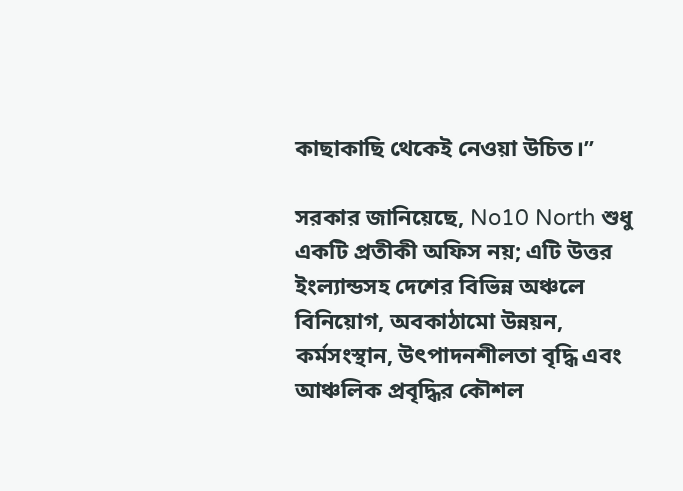কাছাকাছি থেকেই নেওয়া উচিত।”

সরকার জানিয়েছে, No10 North শুধু একটি প্রতীকী অফিস নয়; এটি উত্তর ইংল্যান্ডসহ দেশের বিভিন্ন অঞ্চলে বিনিয়োগ, অবকাঠামো উন্নয়ন, কর্মসংস্থান, উৎপাদনশীলতা বৃদ্ধি এবং আঞ্চলিক প্রবৃদ্ধির কৌশল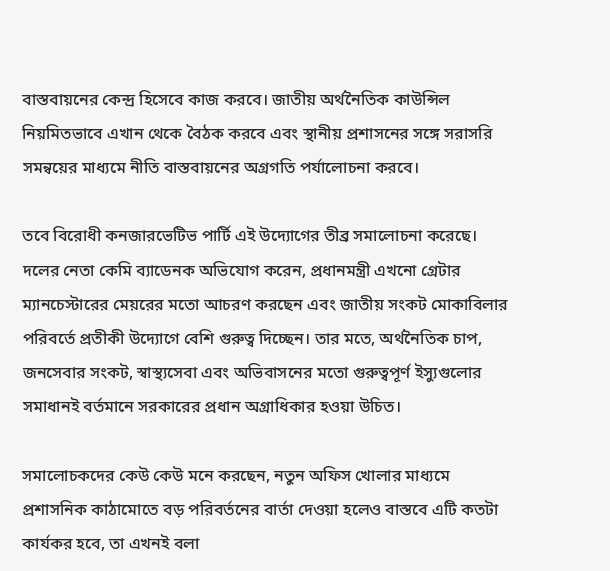বাস্তবায়নের কেন্দ্র হিসেবে কাজ করবে। জাতীয় অর্থনৈতিক কাউন্সিল নিয়মিতভাবে এখান থেকে বৈঠক করবে এবং স্থানীয় প্রশাসনের সঙ্গে সরাসরি সমন্বয়ের মাধ্যমে নীতি বাস্তবায়নের অগ্রগতি পর্যালোচনা করবে।

তবে বিরোধী কনজারভেটিভ পার্টি এই উদ্যোগের তীব্র সমালোচনা করেছে। দলের নেতা কেমি ব্যাডেনক অভিযোগ করেন, প্রধানমন্ত্রী এখনো গ্রেটার ম্যানচেস্টারের মেয়রের মতো আচরণ করছেন এবং জাতীয় সংকট মোকাবিলার পরিবর্তে প্রতীকী উদ্যোগে বেশি গুরুত্ব দিচ্ছেন। তার মতে, অর্থনৈতিক চাপ, জনসেবার সংকট, স্বাস্থ্যসেবা এবং অভিবাসনের মতো গুরুত্বপূর্ণ ইস্যুগুলোর সমাধানই বর্তমানে সরকারের প্রধান অগ্রাধিকার হওয়া উচিত।

সমালোচকদের কেউ কেউ মনে করছেন, নতুন অফিস খোলার মাধ্যমে প্রশাসনিক কাঠামোতে বড় পরিবর্তনের বার্তা দেওয়া হলেও বাস্তবে এটি কতটা কার্যকর হবে, তা এখনই বলা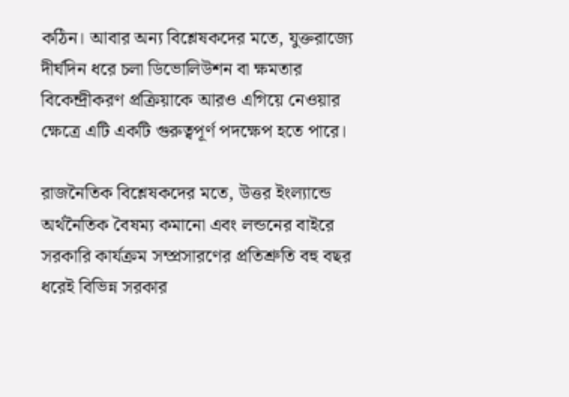কঠিন। আবার অন্য বিশ্লেষকদের মতে, যুক্তরাজ্যে দীর্ঘদিন ধরে চলা ডিভোলিউশন বা ক্ষমতার বিকেন্দ্রীকরণ প্রক্রিয়াকে আরও এগিয়ে নেওয়ার ক্ষেত্রে এটি একটি গুরুত্বপূর্ণ পদক্ষেপ হতে পারে।

রাজনৈতিক বিশ্লেষকদের মতে, উত্তর ইংল্যান্ডে অর্থনৈতিক বৈষম্য কমানো এবং লন্ডনের বাইরে সরকারি কার্যক্রম সম্প্রসারণের প্রতিশ্রুতি বহু বছর ধরেই বিভিন্ন সরকার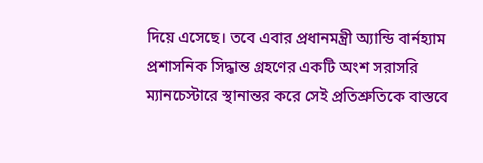দিয়ে এসেছে। তবে এবার প্রধানমন্ত্রী অ্যান্ডি বার্নহ্যাম প্রশাসনিক সিদ্ধান্ত গ্রহণের একটি অংশ সরাসরি ম্যানচেস্টারে স্থানান্তর করে সেই প্রতিশ্রুতিকে বাস্তবে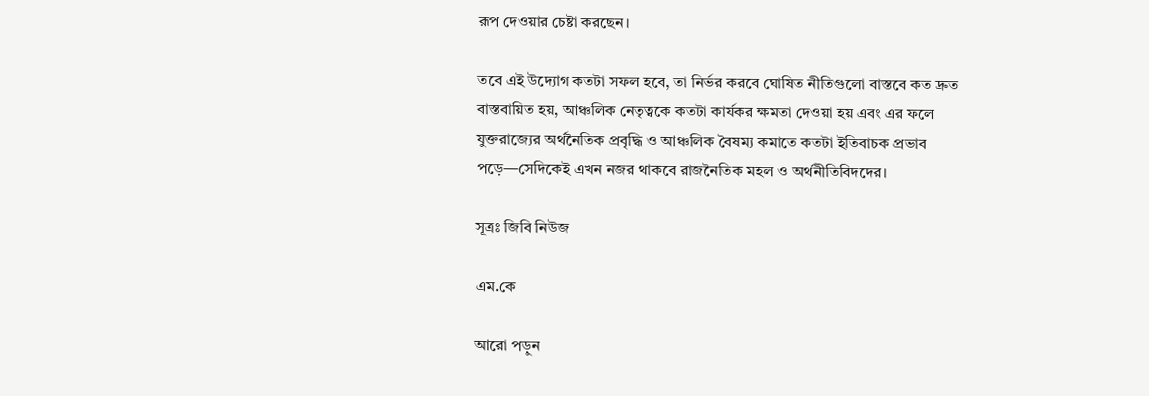রূপ দেওয়ার চেষ্টা করছেন।

তবে এই উদ্যোগ কতটা সফল হবে, তা নির্ভর করবে ঘোষিত নীতিগুলো বাস্তবে কত দ্রুত বাস্তবায়িত হয়, আঞ্চলিক নেতৃত্বকে কতটা কার্যকর ক্ষমতা দেওয়া হয় এবং এর ফলে যুক্তরাজ্যের অর্থনৈতিক প্রবৃদ্ধি ও আঞ্চলিক বৈষম্য কমাতে কতটা ইতিবাচক প্রভাব পড়ে—সেদিকেই এখন নজর থাকবে রাজনৈতিক মহল ও অর্থনীতিবিদদের।

সূত্রঃ জিবি নিউজ

এম.কে

আরো পড়ুন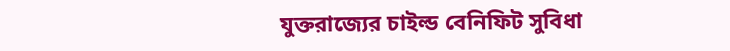যুক্তরাজ্যের চাইল্ড বেনিফিট সুবিধা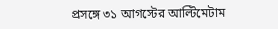প্রসঙ্গে ৩১ আগস্টের আল্টিমেটাম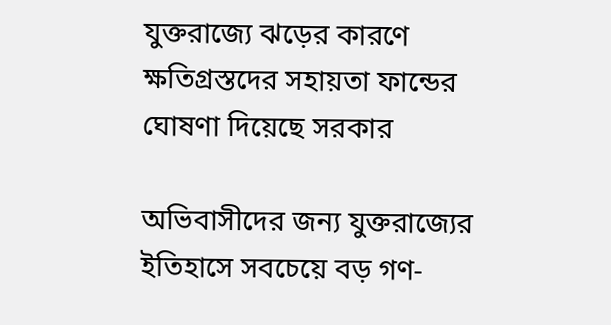যুক্তরাজ্যে ঝড়ের কারণে ক্ষতিগ্রস্তদের সহায়তা ফান্ডের ঘোষণা দিয়েছে সরকার

অভিবাসীদের জন্য যুক্তরাজ্যের ইতিহাসে সবচেয়ে বড় গণ-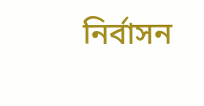নির্বাসন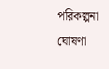পরিকল্পনা ঘোষণা